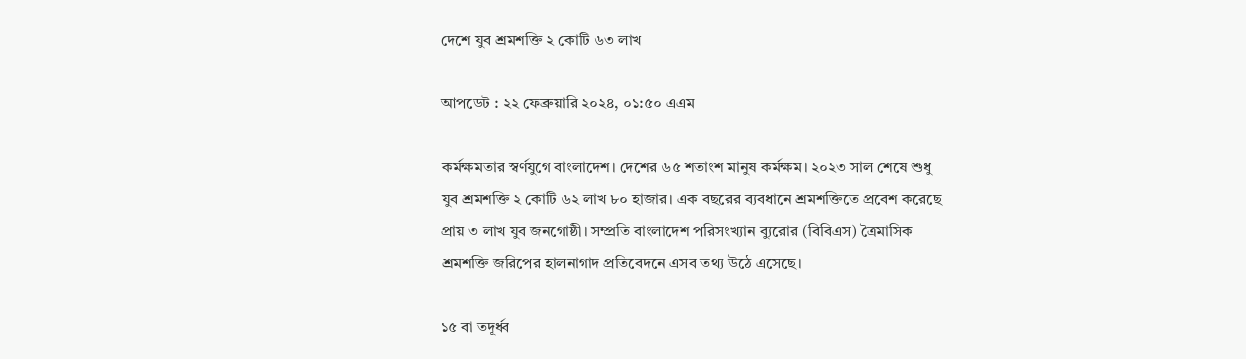দেশে যুব শ্রমশক্তি ২ কোটি ৬৩ লাখ

আপডেট : ২২ ফেব্রুয়ারি ২০২৪, ০১:৫০ এএম

কর্মক্ষমতার স্বর্ণযুগে বাংলাদেশ। দেশের ৬৫ শতাংশ মানুষ কর্মক্ষম। ২০২৩ সাল শেষে শুধু যুব শ্রমশক্তি ২ কোটি ৬২ লাখ ৮০ হাজার। এক বছরের ব্যবধানে শ্রমশক্তিতে প্রবেশ করেছে প্রায় ৩ লাখ যুব জনগোষ্ঠী। সম্প্রতি বাংলাদেশ পরিসংখ্যান ব্যুরোর (বিবিএস) ত্রৈমাসিক শ্রমশক্তি জরিপের হালনাগাদ প্রতিবেদনে এসব তথ্য উঠে এসেছে।

১৫ বা তদূর্ধ্ব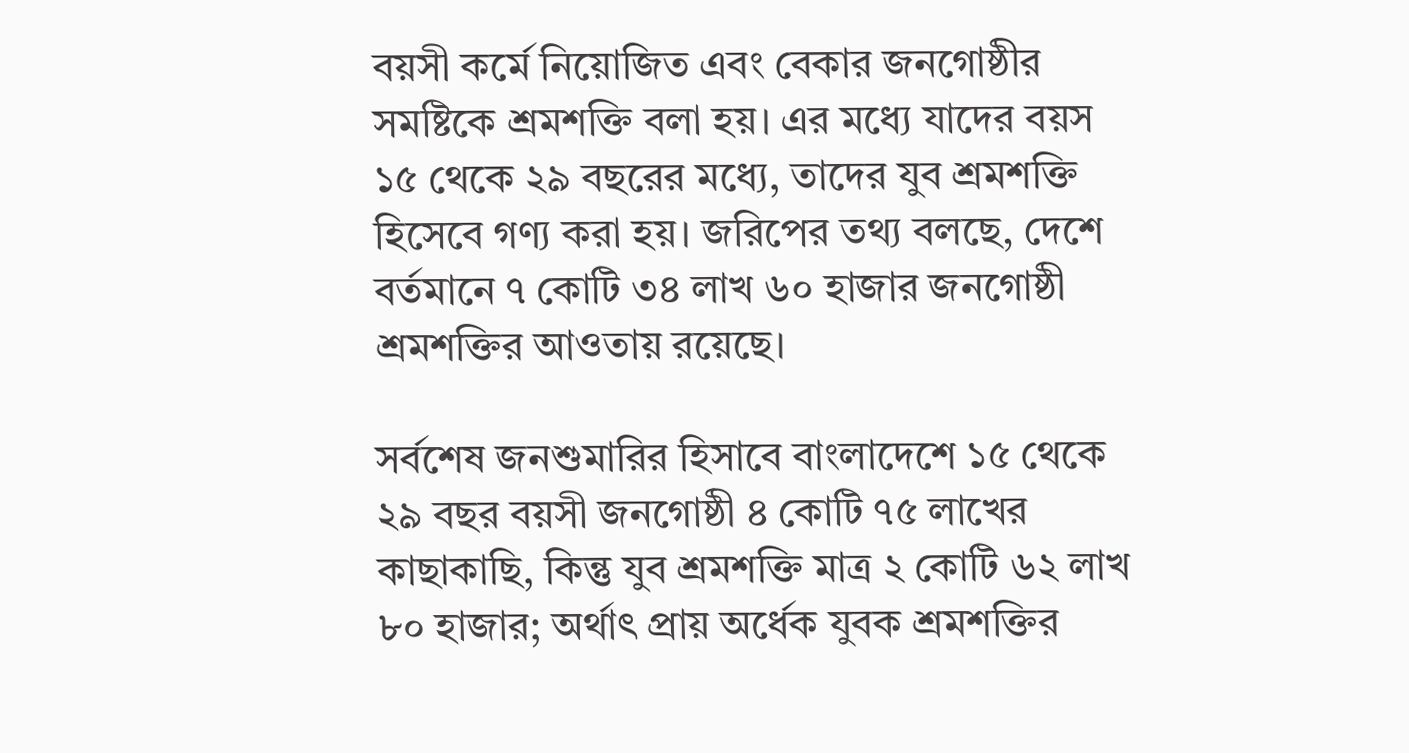বয়সী কর্মে নিয়োজিত এবং বেকার জনগোষ্ঠীর সমষ্টিকে শ্রমশক্তি বলা হয়। এর মধ্যে যাদের বয়স ১৫ থেকে ২৯ বছরের মধ্যে, তাদের যুব শ্রমশক্তি হিসেবে গণ্য করা হয়। জরিপের তথ্য বলছে, দেশে বর্তমানে ৭ কোটি ৩৪ লাখ ৬০ হাজার জনগোষ্ঠী শ্রমশক্তির আওতায় রয়েছে।

সর্বশেষ জনশুমারির হিসাবে বাংলাদেশে ১৫ থেকে ২৯ বছর বয়সী জনগোষ্ঠী ৪ কোটি ৭৫ লাখের কাছাকাছি, কিন্তু যুব শ্রমশক্তি মাত্র ২ কোটি ৬২ লাখ ৮০ হাজার; অর্থাৎ প্রায় অর্ধেক যুবক শ্রমশক্তির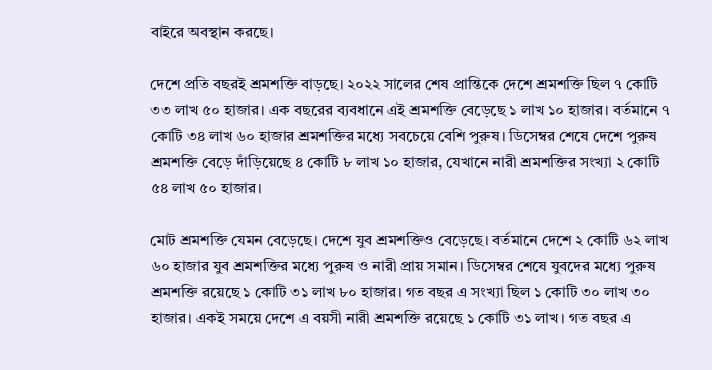বাইরে অবস্থান করছে।

দেশে প্রতি বছরই শ্রমশক্তি বাড়ছে। ২০২২ সালের শেষ প্রান্তিকে দেশে শ্রমশক্তি ছিল ৭ কোটি ৩৩ লাখ ৫০ হাজার। এক বছরের ব্যবধানে এই শ্রমশক্তি বেড়েছে ১ লাখ ১০ হাজার। বর্তমানে ৭ কোটি ৩৪ লাখ ৬০ হাজার শ্রমশক্তির মধ্যে সবচেয়ে বেশি পুরুষ। ডিসেম্বর শেষে দেশে পুরুষ শ্রমশক্তি বেড়ে দাঁড়িয়েছে ৪ কোটি ৮ লাখ ১০ হাজার, যেখানে নারী শ্রমশক্তির সংখ্যা ২ কোটি ৫৪ লাখ ৫০ হাজার।

মোট শ্রমশক্তি যেমন বেড়েছে। দেশে যুব শ্রমশক্তিও বেড়েছে। বর্তমানে দেশে ২ কোটি ৬২ লাখ ৬০ হাজার যুব শ্রমশক্তির মধ্যে পুরুষ ও নারী প্রায় সমান। ডিসেম্বর শেষে যুবদের মধ্যে পুরুষ শ্রমশক্তি রয়েছে ১ কোটি ৩১ লাখ ৮০ হাজার। গত বছর এ সংখ্যা ছিল ১ কোটি ৩০ লাখ ৩০ হাজার। একই সময়ে দেশে এ বয়সী নারী শ্রমশক্তি রয়েছে ১ কোটি ৩১ লাখ। গত বছর এ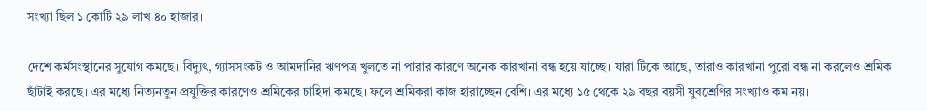সংখ্যা ছিল ১ কোটি ২৯ লাখ ৪০ হাজার।

দেশে কর্মসংস্থানের সুযোগ কমছে। বিদ্যুৎ, গ্যাসসংকট ও আমদানির ঋণপত্র খুলতে না পারার কারণে অনেক কারখানা বন্ধ হয়ে যাচ্ছে। যারা টিকে আছে, তারাও কারখানা পুরো বন্ধ না করলেও শ্রমিক ছাঁটাই করছে। এর মধ্যে নিত্যনতুন প্রযুক্তির কারণেও শ্রমিকের চাহিদা কমছে। ফলে শ্রমিকরা কাজ হারাচ্ছেন বেশি। এর মধ্যে ১৫ থেকে ২৯ বছর বয়সী যুবশ্রেণির সংখ্যাও কম নয়।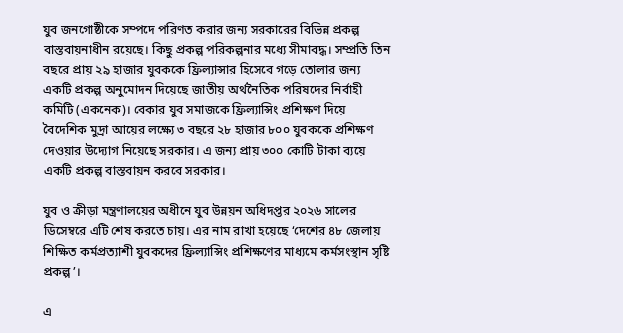যুব জনগোষ্ঠীকে সম্পদে পরিণত করার জন্য সরকারের বিভিন্ন প্রকল্প বাস্তবায়নাধীন রয়েছে। কিছু প্রকল্প পরিকল্পনার মধ্যে সীমাবদ্ধ। সম্প্রতি তিন বছরে প্রায় ২৯ হাজার যুবককে ফ্রিল্যান্সার হিসেবে গড়ে তোলার জন্য একটি প্রকল্প অনুমোদন দিয়েছে জাতীয় অর্থনৈতিক পরিষদের নির্বাহী কমিটি (একনেক)। বেকার যুব সমাজকে ফ্রিল্যান্সিং প্রশিক্ষণ দিয়ে বৈদেশিক মুদ্রা আয়ের লক্ষ্যে ৩ বছরে ২৮ হাজার ৮০০ যুবককে প্রশিক্ষণ দেওয়ার উদ্যোগ নিয়েছে সরকার। এ জন্য প্রায় ৩০০ কোটি টাকা ব্যয়ে একটি প্রকল্প বাস্তবায়ন করবে সরকার।

যুব ও ক্রীড়া মন্ত্রণালয়ের অধীনে যুব উন্নয়ন অধিদপ্তর ২০২৬ সালের ডিসেম্বরে এটি শেষ করতে চায়। এর নাম রাখা হয়েছে ‘দেশের ৪৮ জেলায় শিক্ষিত কর্মপ্রত্যাশী যুবকদের ফ্রিল্যান্সিং প্রশিক্ষণের মাধ্যমে কর্মসংস্থান সৃষ্টি প্রকল্প’।

এ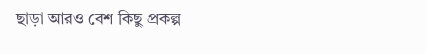ছাড়া আরও বেশ কিছু প্রকল্প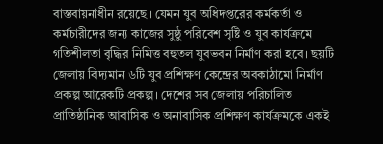বাস্তবায়নাধীন রয়েছে। যেমন যুব অধিদপ্তরের কর্মকর্তা ও কর্মচারীদের জন্য কাজের সুষ্ঠু পরিবেশ সৃষ্টি ও যুব কার্যক্রমে গতিশীলতা বৃদ্ধির নিমিত্ত বহুতল যুবভবন নির্মাণ করা হবে। ছয়টি জেলায় বিদ্যমান ৬টি যুব প্রশিক্ষণ কেন্দ্রের অবকাঠামো নির্মাণ প্রকল্প আরেকটি প্রকল্প। দেশের সব জেলায় পরিচালিত প্রাতিষ্ঠানিক আবাসিক ও অনাবাসিক প্রশিক্ষণ কার্যক্রমকে একই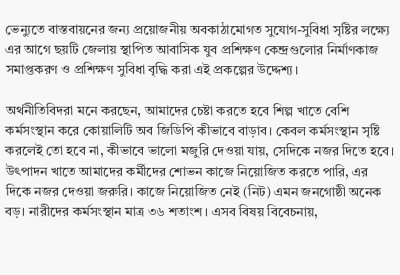ভেন্যুতে বাস্তবায়নের জন্য প্রয়োজনীয় অবকাঠামোগত সুযোগ-সুবিধা সৃষ্টির লক্ষ্যে এর আগে ছয়টি জেলায় স্থাপিত আবাসিক যুব প্রশিক্ষণ কেন্দ্রগুলোর নির্মাণকাজ সমাপ্তকরণ ও প্রশিক্ষণ সুবিধা বৃদ্ধি করা এই প্রকল্পের উদ্দেশ্য।

অর্থনীতিবিদরা মনে করছেন, আমাদের চেষ্টা করতে হবে শিল্প খাতে বেশি কর্মসংস্থান করে কোয়ালিটি অব জিডিপি কীভাবে বাড়াব। কেবল কর্মসংস্থান সৃষ্টি করলেই তো হবে না, কীভাবে ভালো মজুরি দেওয়া যায়, সেদিকে নজর দিতে হবে। উৎপাদন খাতে আমাদের কর্মীদের শোভন কাজে নিয়োজিত করতে পারি, এর দিকে নজর দেওয়া জরুরি। কাজে নিয়োজিত নেই (নিট) এমন জনগোষ্ঠী অনেক বড়। নারীদের কর্মসংস্থান মাত্র ৩৬ শতাংশ। এসব বিষয় বিবেচনায়,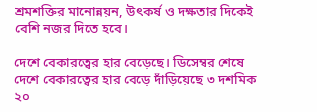শ্রমশক্তির মানোন্নয়ন, উৎকর্ষ ও দক্ষতার দিকেই বেশি নজর দিতে হবে।

দেশে বেকারত্বের হার বেড়েছে। ডিসেম্বর শেষে দেশে বেকারত্বের হার বেড়ে দাঁড়িয়েছে ৩ দশমিক ২০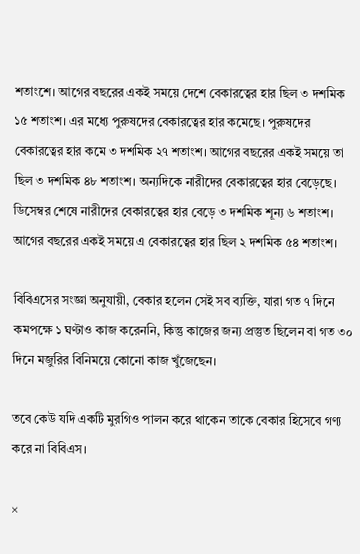শতাংশে। আগের বছরের একই সময়ে দেশে বেকারত্বের হার ছিল ৩ দশমিক ১৫ শতাংশ। এর মধ্যে পুরুষদের বেকারত্বের হার কমেছে। পুরুষদের বেকারত্বের হার কমে ৩ দশমিক ২৭ শতাংশ। আগের বছরের একই সময়ে তা ছিল ৩ দশমিক ৪৮ শতাংশ। অন্যদিকে নারীদের বেকারত্বের হার বেড়েছে। ডিসেম্বর শেষে নারীদের বেকারত্বের হার বেড়ে ৩ দশমিক শূন্য ৬ শতাংশ। আগের বছরের একই সময়ে এ বেকারত্বের হার ছিল ২ দশমিক ৫৪ শতাংশ।

বিবিএসের সংজ্ঞা অনুযায়ী, বেকার হলেন সেই সব ব্যক্তি, যারা গত ৭ দিনে কমপক্ষে ১ ঘণ্টাও কাজ করেননি, কিন্তু কাজের জন্য প্রস্তুত ছিলেন বা গত ৩০ দিনে মজুরির বিনিময়ে কোনো কাজ খুঁজেছেন।

তবে কেউ যদি একটি মুরগিও পালন করে থাকেন তাকে বেকার হিসেবে গণ্য করে না বিবিএস।

×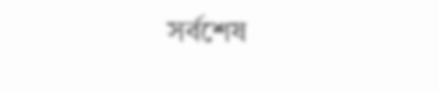সর্বশেষ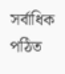সর্বাধিক পঠিত